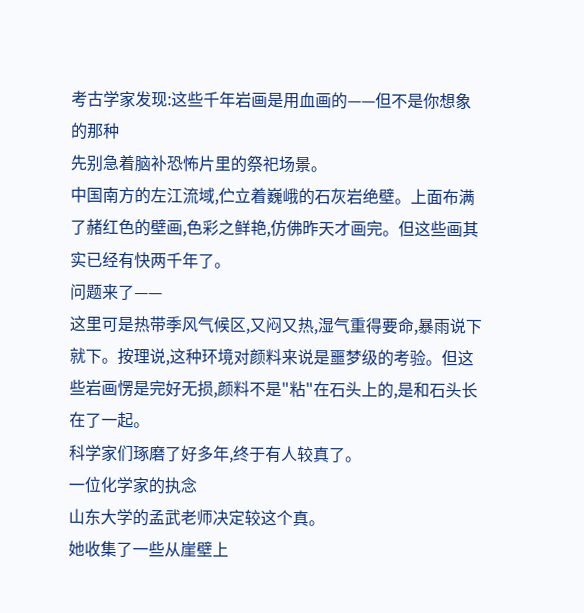考古学家发现:这些千年岩画是用血画的——但不是你想象的那种
先别急着脑补恐怖片里的祭祀场景。
中国南方的左江流域,伫立着巍峨的石灰岩绝壁。上面布满了赭红色的壁画,色彩之鲜艳,仿佛昨天才画完。但这些画其实已经有快两千年了。
问题来了——
这里可是热带季风气候区,又闷又热,湿气重得要命,暴雨说下就下。按理说,这种环境对颜料来说是噩梦级的考验。但这些岩画愣是完好无损,颜料不是"粘"在石头上的,是和石头长在了一起。
科学家们琢磨了好多年,终于有人较真了。
一位化学家的执念
山东大学的孟武老师决定较这个真。
她收集了一些从崖壁上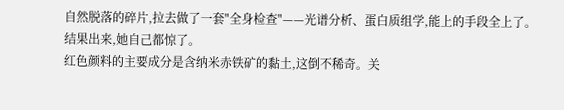自然脱落的碎片,拉去做了一套"全身检查"——光谱分析、蛋白质组学,能上的手段全上了。
结果出来,她自己都惊了。
红色颜料的主要成分是含纳米赤铁矿的黏土,这倒不稀奇。关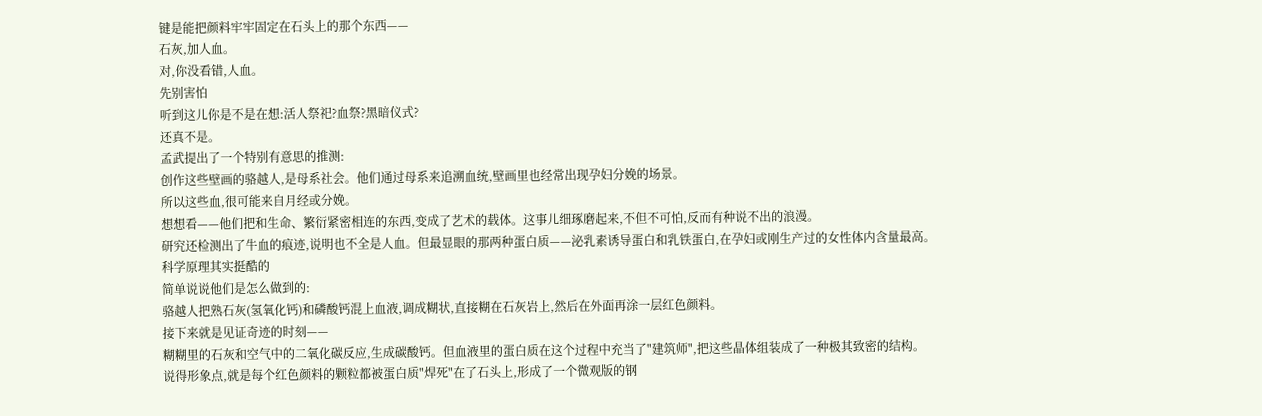键是能把颜料牢牢固定在石头上的那个东西——
石灰,加人血。
对,你没看错,人血。
先别害怕
听到这儿你是不是在想:活人祭祀?血祭?黑暗仪式?
还真不是。
孟武提出了一个特别有意思的推测:
创作这些壁画的骆越人,是母系社会。他们通过母系来追溯血统,壁画里也经常出现孕妇分娩的场景。
所以这些血,很可能来自月经或分娩。
想想看——他们把和生命、繁衍紧密相连的东西,变成了艺术的载体。这事儿细琢磨起来,不但不可怕,反而有种说不出的浪漫。
研究还检测出了牛血的痕迹,说明也不全是人血。但最显眼的那两种蛋白质——泌乳素诱导蛋白和乳铁蛋白,在孕妇或刚生产过的女性体内含量最高。
科学原理其实挺酷的
简单说说他们是怎么做到的:
骆越人把熟石灰(氢氧化钙)和磷酸钙混上血液,调成糊状,直接糊在石灰岩上,然后在外面再涂一层红色颜料。
接下来就是见证奇迹的时刻——
糊糊里的石灰和空气中的二氧化碳反应,生成碳酸钙。但血液里的蛋白质在这个过程中充当了"建筑师",把这些晶体组装成了一种极其致密的结构。
说得形象点,就是每个红色颜料的颗粒都被蛋白质"焊死"在了石头上,形成了一个微观版的钢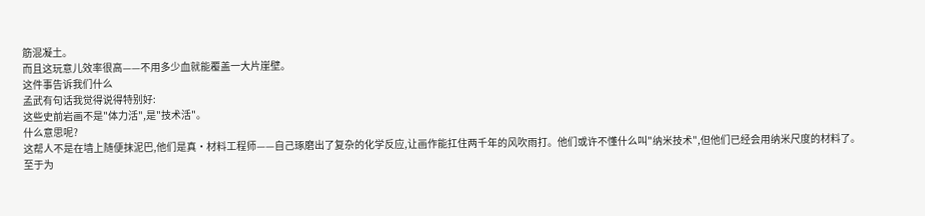筋混凝土。
而且这玩意儿效率很高——不用多少血就能覆盖一大片崖壁。
这件事告诉我们什么
孟武有句话我觉得说得特别好:
这些史前岩画不是"体力活",是"技术活"。
什么意思呢?
这帮人不是在墙上随便抹泥巴,他们是真·材料工程师——自己琢磨出了复杂的化学反应,让画作能扛住两千年的风吹雨打。他们或许不懂什么叫"纳米技术",但他们已经会用纳米尺度的材料了。
至于为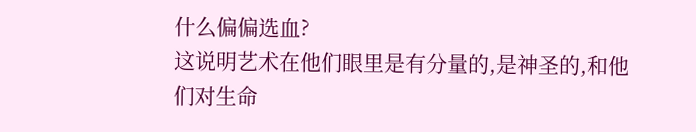什么偏偏选血?
这说明艺术在他们眼里是有分量的,是神圣的,和他们对生命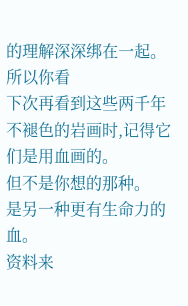的理解深深绑在一起。
所以你看
下次再看到这些两千年不褪色的岩画时,记得它们是用血画的。
但不是你想的那种。
是另一种更有生命力的血。
资料来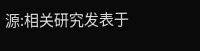源:相关研究发表于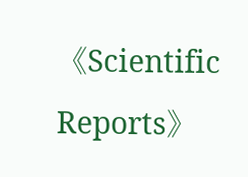《Scientific Reports》